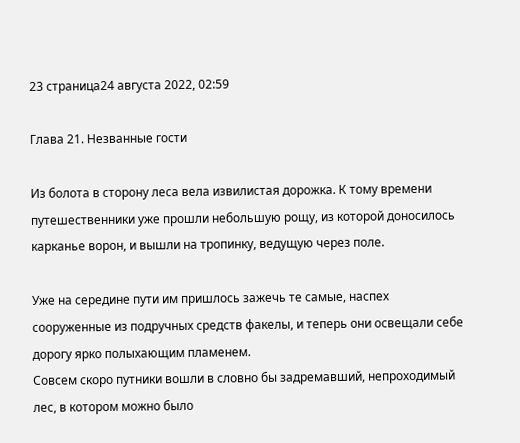23 страница24 августа 2022, 02:59

Глава 21. Незванные гости

Из болота в сторону леса вела извилистая дорожка. К тому времени путешественники уже прошли небольшую рощу, из которой доносилось карканье ворон, и вышли на тропинку, ведущую через поле.

Уже на середине пути им пришлось зажечь те самые, наспех сооруженные из подручных средств факелы, и теперь они освещали себе дорогу ярко полыхающим пламенем.
Совсем скоро путники вошли в словно бы задремавший, непроходимый лес, в котором можно было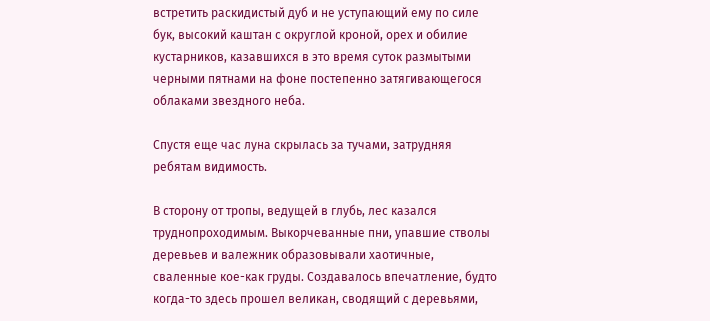встретить раскидистый дуб и не уступающий ему по силе бук, высокий каштан с округлой кроной, орех и обилие кустарников, казавшихся в это время суток размытыми черными пятнами на фоне постепенно затягивающегося облаками звездного неба.

Спустя еще час луна скрылась за тучами, затрудняя ребятам видимость.

В сторону от тропы, ведущей в глубь, лес казался труднопроходимым. Выкорчеванные пни, упавшие стволы деревьев и валежник образовывали хаотичные, сваленные кое-как груды. Создавалось впечатление, будто когда-то здесь прошел великан, сводящий с деревьями,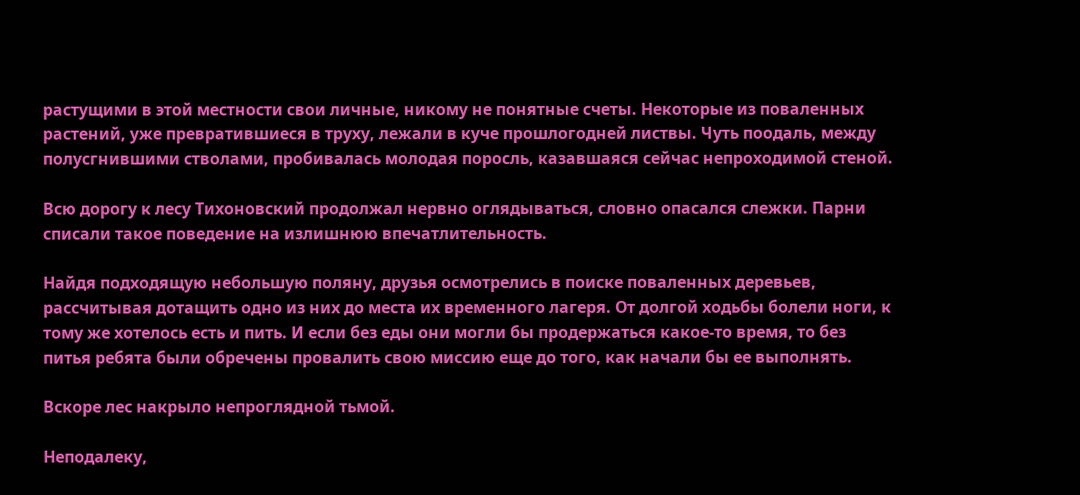растущими в этой местности свои личные, никому не понятные счеты. Некоторые из поваленных растений, уже превратившиеся в труху, лежали в куче прошлогодней листвы. Чуть поодаль, между полусгнившими стволами, пробивалась молодая поросль, казавшаяся сейчас непроходимой стеной.

Всю дорогу к лесу Тихоновский продолжал нервно оглядываться, словно опасался слежки. Парни списали такое поведение на излишнюю впечатлительность.

Найдя подходящую небольшую поляну, друзья осмотрелись в поиске поваленных деревьев, рассчитывая дотащить одно из них до места их временного лагеря. От долгой ходьбы болели ноги, к тому же хотелось есть и пить. И если без еды они могли бы продержаться какое-то время, то без питья ребята были обречены провалить свою миссию еще до того, как начали бы ее выполнять.

Вскоре лес накрыло непроглядной тьмой.

Неподалеку,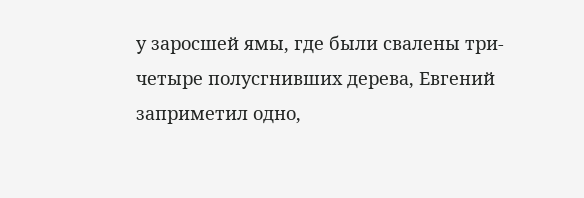у заросшей ямы, где были свалены три-четыре полусгнивших дерева, Евгений заприметил одно,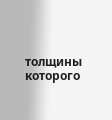толщины которого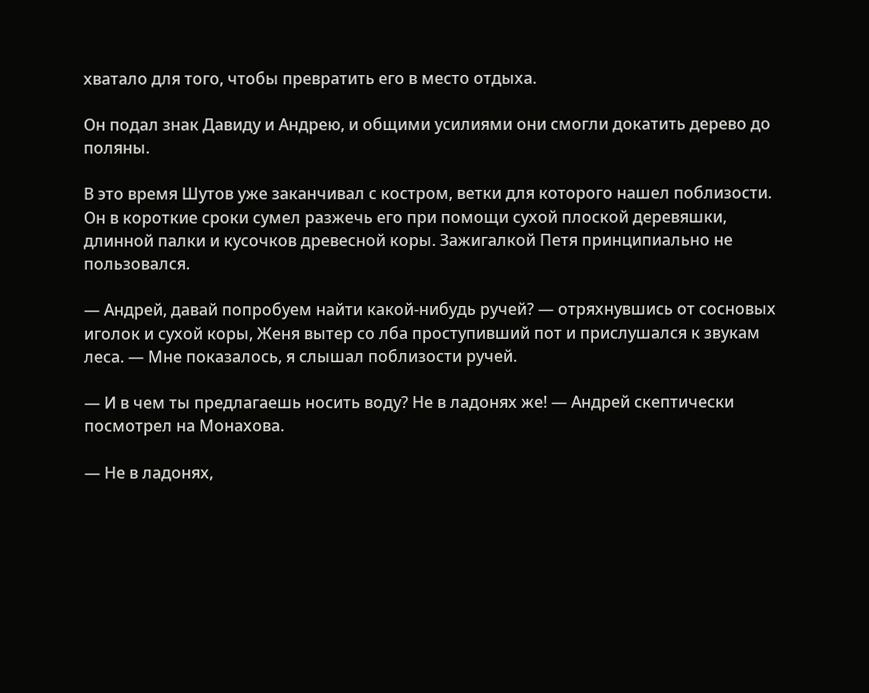хватало для того, чтобы превратить его в место отдыха.

Он подал знак Давиду и Андрею, и общими усилиями они смогли докатить дерево до поляны.

В это время Шутов уже заканчивал с костром, ветки для которого нашел поблизости. Он в короткие сроки сумел разжечь его при помощи сухой плоской деревяшки, длинной палки и кусочков древесной коры. Зажигалкой Петя принципиально не пользовался.

— Андрей, давай попробуем найти какой-нибудь ручей? — отряхнувшись от сосновых иголок и сухой коры, Женя вытер со лба проступивший пот и прислушался к звукам леса. — Мне показалось, я слышал поблизости ручей.

— И в чем ты предлагаешь носить воду? Не в ладонях же! — Андрей скептически посмотрел на Монахова.

— Не в ладонях,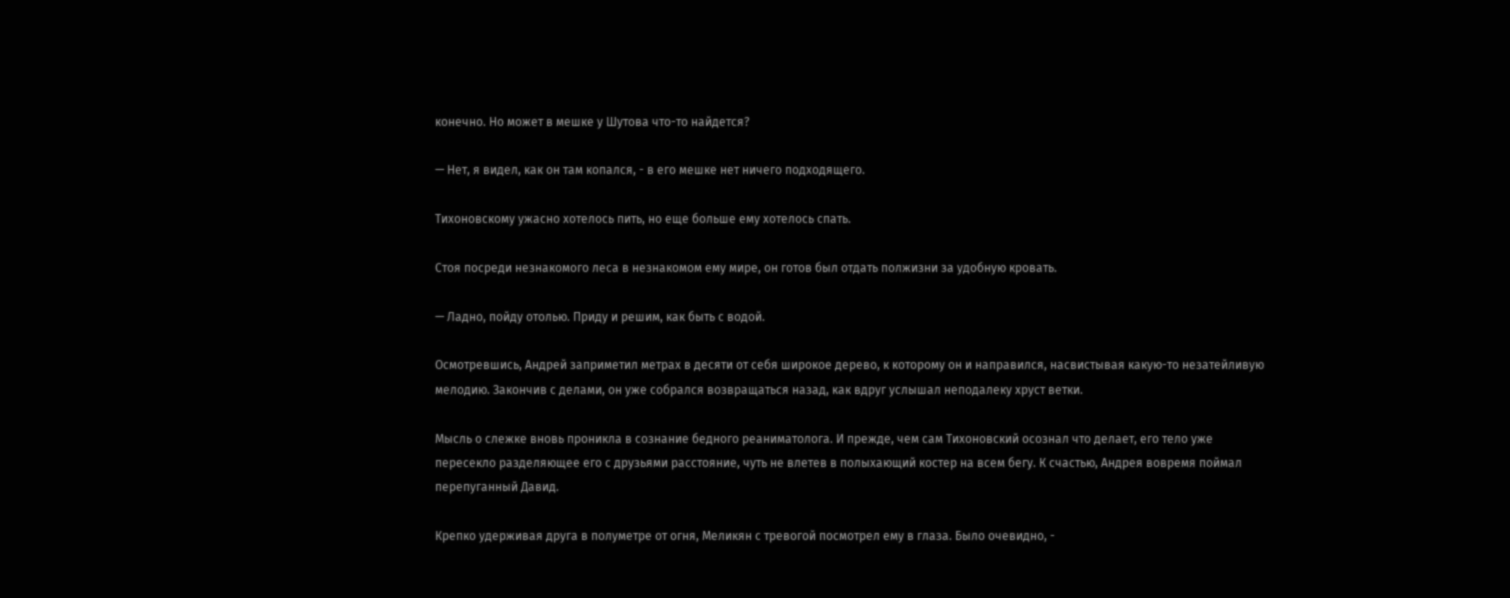конечно. Но может в мешке у Шутова что-то найдется?

— Нет, я видел, как он там копался, - в его мешке нет ничего подходящего.

Тихоновскому ужасно хотелось пить, но еще больше ему хотелось спать.

Стоя посреди незнакомого леса в незнакомом ему мире, он готов был отдать полжизни за удобную кровать.

— Ладно, пойду отолью. Приду и решим, как быть с водой.

Осмотревшись, Андрей заприметил метрах в десяти от себя широкое дерево, к которому он и направился, насвистывая какую-то незатейливую мелодию. Закончив с делами, он уже собрался возвращаться назад, как вдруг услышал неподалеку хруст ветки.

Мысль о слежке вновь проникла в сознание бедного реаниматолога. И прежде, чем сам Тихоновский осознал что делает, его тело уже пересекло разделяющее его с друзьями расстояние, чуть не влетев в полыхающий костер на всем бегу. К счастью, Андрея вовремя поймал перепуганный Давид.

Крепко удерживая друга в полуметре от огня, Меликян с тревогой посмотрел ему в глаза. Было очевидно, -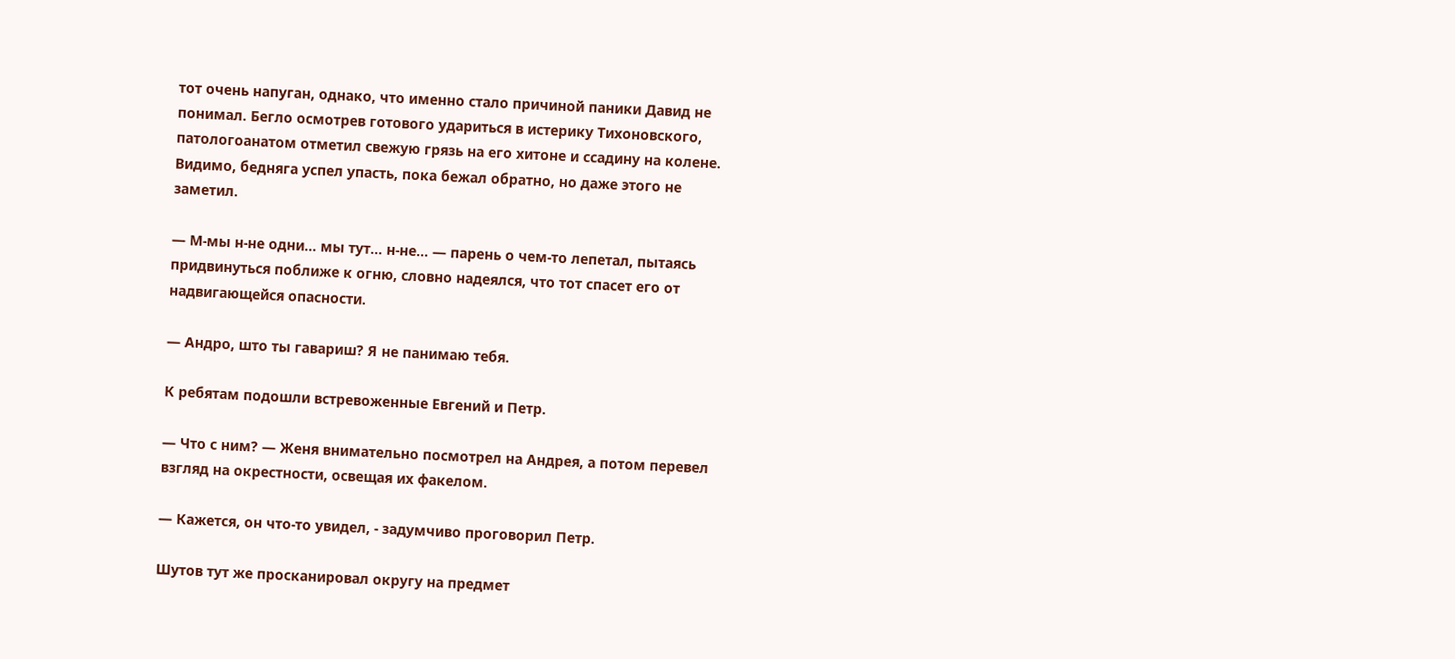тот очень напуган, однако, что именно стало причиной паники Давид не понимал. Бегло осмотрев готового удариться в истерику Тихоновского, патологоанатом отметил свежую грязь на его хитоне и ссадину на колене. Видимо, бедняга успел упасть, пока бежал обратно, но даже этого не заметил.

— М-мы н-не одни... мы тут... н-не... — парень о чем-то лепетал, пытаясь придвинуться поближе к огню, словно надеялся, что тот спасет его от надвигающейся опасности.

— Андро, што ты гавариш? Я не панимаю тебя.

К ребятам подошли встревоженные Евгений и Петр.

— Что с ним? — Женя внимательно посмотрел на Андрея, а потом перевел взгляд на окрестности, освещая их факелом.

— Кажется, он что-то увидел, - задумчиво проговорил Петр.

Шутов тут же просканировал округу на предмет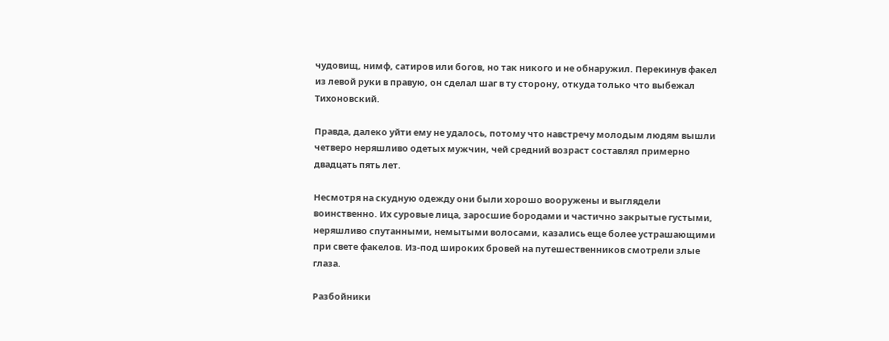чудовищ, нимф, сатиров или богов, но так никого и не обнаружил. Перекинув факел из левой руки в правую, он сделал шаг в ту сторону, откуда только что выбежал Тихоновский.

Правда, далеко уйти ему не удалось, потому что навстречу молодым людям вышли четверо неряшливо одетых мужчин, чей средний возраст составлял примерно двадцать пять лет.

Несмотря на скудную одежду они были хорошо вооружены и выглядели воинственно. Их суровые лица, заросшие бородами и частично закрытые густыми, неряшливо спутанными, немытыми волосами, казались еще более устрашающими при свете факелов. Из-под широких бровей на путешественников смотрели злые глаза.

Разбойники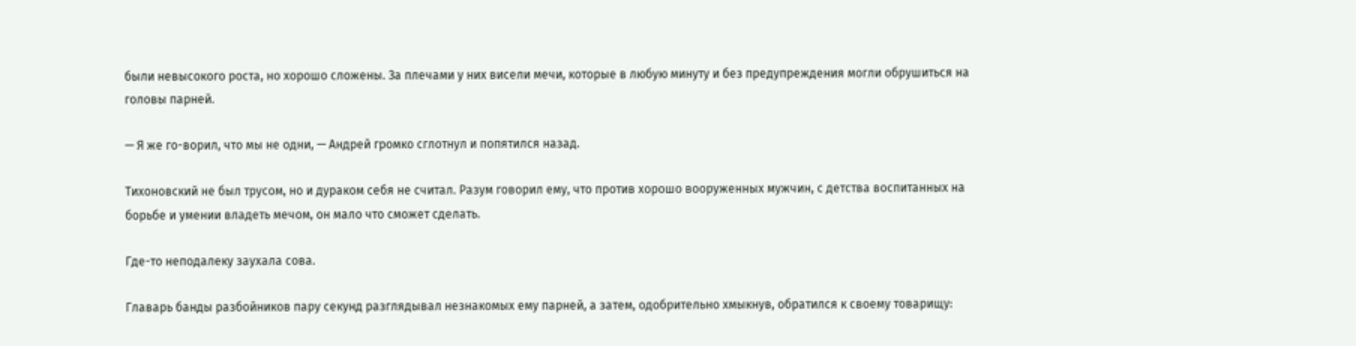были невысокого роста, но хорошо сложены. За плечами у них висели мечи, которые в любую минуту и без предупреждения могли обрушиться на головы парней.

— Я же го-ворил, что мы не одни, — Андрей громко сглотнул и попятился назад.

Тихоновский не был трусом, но и дураком себя не считал. Разум говорил ему, что против хорошо вооруженных мужчин, с детства воспитанных на борьбе и умении владеть мечом, он мало что сможет сделать.

Где-то неподалеку заухала сова.

Главарь банды разбойников пару секунд разглядывал незнакомых ему парней, а затем, одобрительно хмыкнув, обратился к своему товарищу: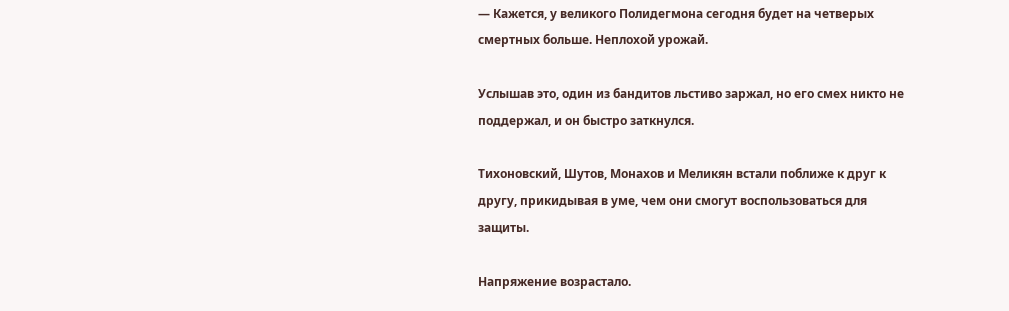— Кажется, у великого Полидегмона сегодня будет на четверых смертных больше. Неплохой урожай.

Услышав это, один из бандитов льстиво заржал, но его смех никто не поддержал, и он быстро заткнулся.

Тихоновский, Шутов, Монахов и Меликян встали поближе к друг к другу, прикидывая в уме, чем они смогут воспользоваться для защиты.

Напряжение возрастало.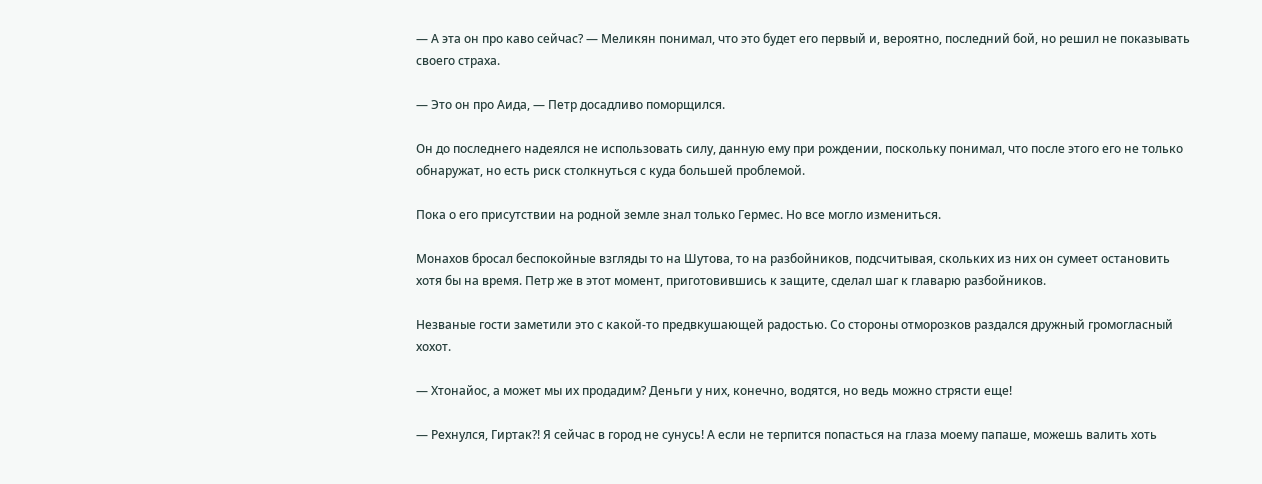— А эта он про каво сейчас? — Меликян понимал, что это будет его первый и, вероятно, последний бой, но решил не показывать своего страха.

— Это он про Аида, — Петр досадливо поморщился.

Он до последнего надеялся не использовать силу, данную ему при рождении, поскольку понимал, что после этого его не только обнаружат, но есть риск столкнуться с куда большей проблемой.

Пока о его присутствии на родной земле знал только Гермес. Но все могло измениться.

Монахов бросал беспокойные взгляды то на Шутова, то на разбойников, подсчитывая, скольких из них он сумеет остановить хотя бы на время. Петр же в этот момент, приготовившись к защите, сделал шаг к главарю разбойников.

Незваные гости заметили это с какой-то предвкушающей радостью. Со стороны отморозков раздался дружный громогласный хохот.

— Хтонайос, а может мы их продадим? Деньги у них, конечно, водятся, но ведь можно стрясти еще!

— Рехнулся, Гиртак?! Я сейчас в город не сунусь! А если не терпится попасться на глаза моему папаше, можешь валить хоть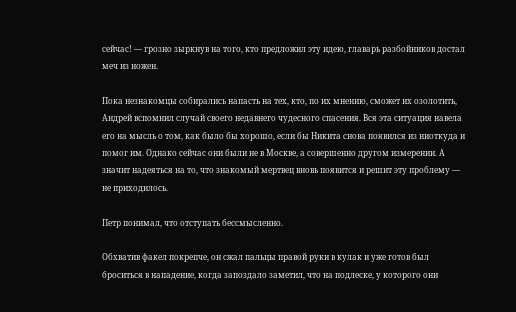сейчас! — грозно зыркнув на того, кто предложил эту идею, главарь разбойников достал меч из ножен.

Пока незнакомцы собирались напасть на тех, кто, по их мнению, сможет их озолотить, Андрей вспомнил случай своего недавнего чудесного спасения. Вся эта ситуация навела его на мысль о том, как было бы хорошо, если бы Никита снова появился из ниоткуда и помог им. Однако сейчас они были не в Москве, а совершенно другом измерении. А значит надеяться на то, что знакомый мертвец вновь появится и решит эту проблему — не приходилось.

Петр понимал, что отступать бессмысленно.

Обхватив факел покрепче, он сжал пальцы правой руки в кулак и уже готов был броситься в нападение, когда запоздало заметил, что на подлеске, у которого они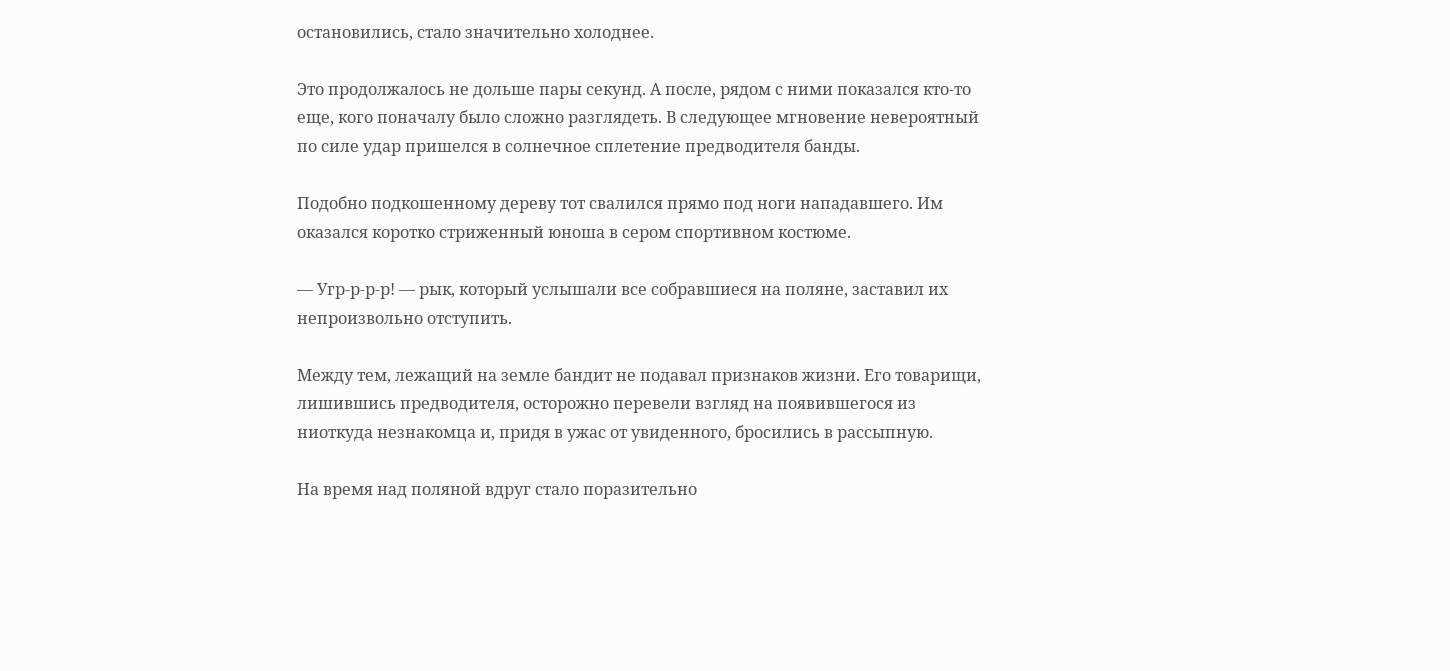остановились, стало значительно холоднее.

Это продолжалось не дольше пары секунд. А после, рядом с ними показался кто-то еще, кого поначалу было сложно разглядеть. В следующее мгновение невероятный по силе удар пришелся в солнечное сплетение предводителя банды.

Подобно подкошенному дереву тот свалился прямо под ноги нападавшего. Им оказался коротко стриженный юноша в сером спортивном костюме.

— Угр-р-р-р! — рык, который услышали все собравшиеся на поляне, заставил их непроизвольно отступить.

Между тем, лежащий на земле бандит не подавал признаков жизни. Его товарищи, лишившись предводителя, осторожно перевели взгляд на появившегося из ниоткуда незнакомца и, придя в ужас от увиденного, бросились в рассыпную.

На время над поляной вдруг стало поразительно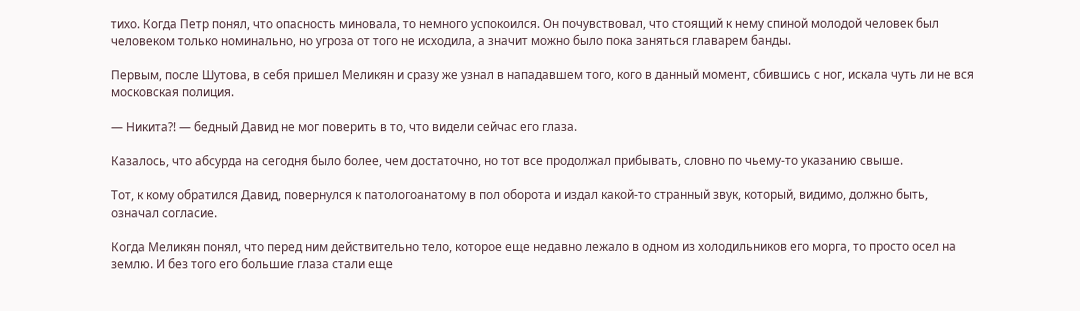тихо. Когда Петр понял, что опасность миновала, то немного успокоился. Он почувствовал, что стоящий к нему спиной молодой человек был человеком только номинально, но угроза от того не исходила, а значит можно было пока заняться главарем банды.

Первым, после Шутова, в себя пришел Меликян и сразу же узнал в нападавшем того, кого в данный момент, сбившись с ног, искала чуть ли не вся московская полиция.

— Никита?! — бедный Давид не мог поверить в то, что видели сейчас его глаза.

Казалось, что абсурда на сегодня было более, чем достаточно, но тот все продолжал прибывать, словно по чьему-то указанию свыше.

Тот, к кому обратился Давид, повернулся к патологоанатому в пол оборота и издал какой-то странный звук, который, видимо, должно быть, означал согласие.

Когда Меликян понял, что перед ним действительно тело, которое еще недавно лежало в одном из холодильников его морга, то просто осел на землю. И без того его большие глаза стали еще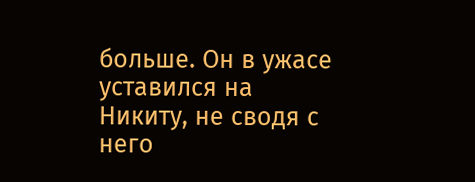больше. Он в ужасе уставился на Никиту, не сводя с него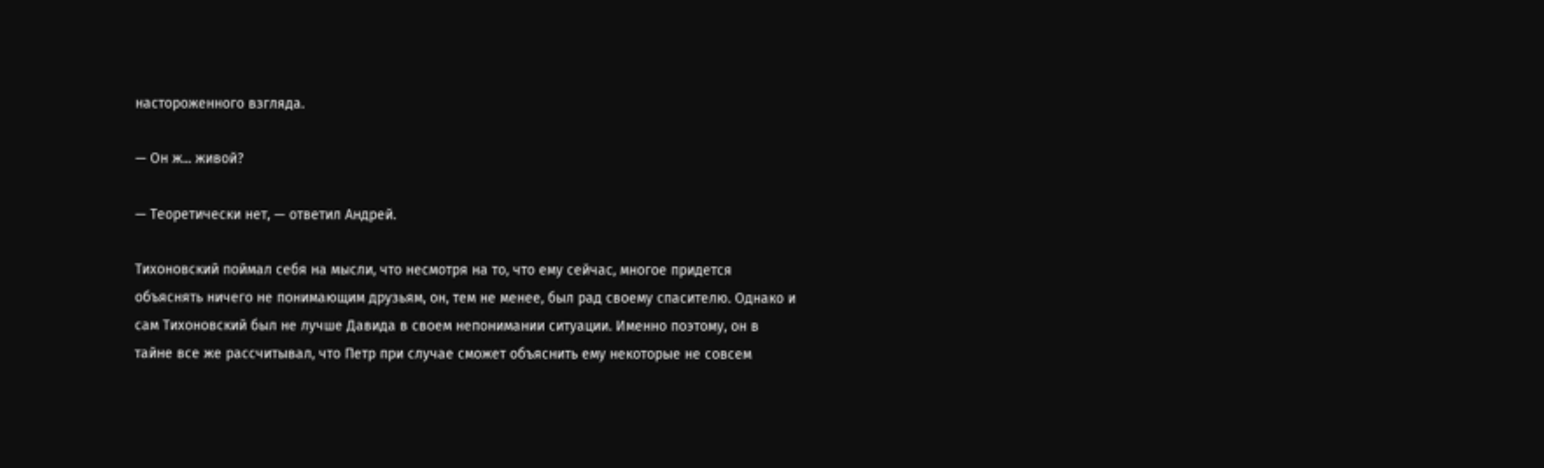настороженного взгляда.

— Он ж... живой?

— Теоретически нет, — ответил Андрей.

Тихоновский поймал себя на мысли, что несмотря на то, что ему сейчас, многое придется объяснять ничего не понимающим друзьям, он, тем не менее, был рад своему спасителю. Однако и сам Тихоновский был не лучше Давида в своем непонимании ситуации. Именно поэтому, он в тайне все же рассчитывал, что Петр при случае сможет объяснить ему некоторые не совсем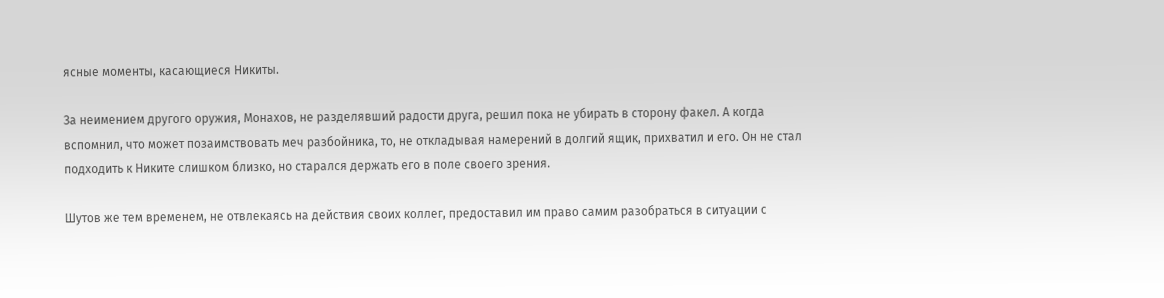ясные моменты, касающиеся Никиты.

За неимением другого оружия, Монахов, не разделявший радости друга, решил пока не убирать в сторону факел. А когда вспомнил, что может позаимствовать меч разбойника, то, не откладывая намерений в долгий ящик, прихватил и его. Он не стал подходить к Никите слишком близко, но старался держать его в поле своего зрения.

Шутов же тем временем, не отвлекаясь на действия своих коллег, предоставил им право самим разобраться в ситуации с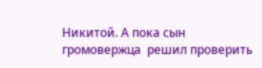Никитой. А пока сын громовержца  решил проверить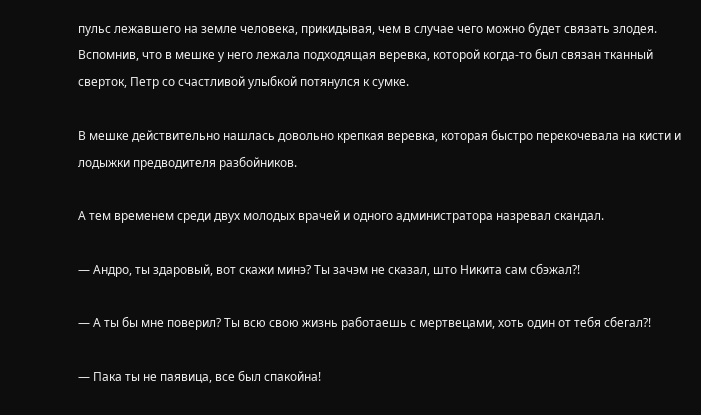пульс лежавшего на земле человека, прикидывая, чем в случае чего можно будет связать злодея. Вспомнив, что в мешке у него лежала подходящая веревка, которой когда-то был связан тканный сверток, Петр со счастливой улыбкой потянулся к сумке.

В мешке действительно нашлась довольно крепкая веревка, которая быстро перекочевала на кисти и лодыжки предводителя разбойников.

А тем временем среди двух молодых врачей и одного администратора назревал скандал.

— Андро, ты здаровый, вот скажи минэ? Ты зачэм не сказал, што Никита сам сбэжал?!

— А ты бы мне поверил? Ты всю свою жизнь работаешь с мертвецами, хоть один от тебя сбегал?!

— Пака ты не паявица, все был спакойна!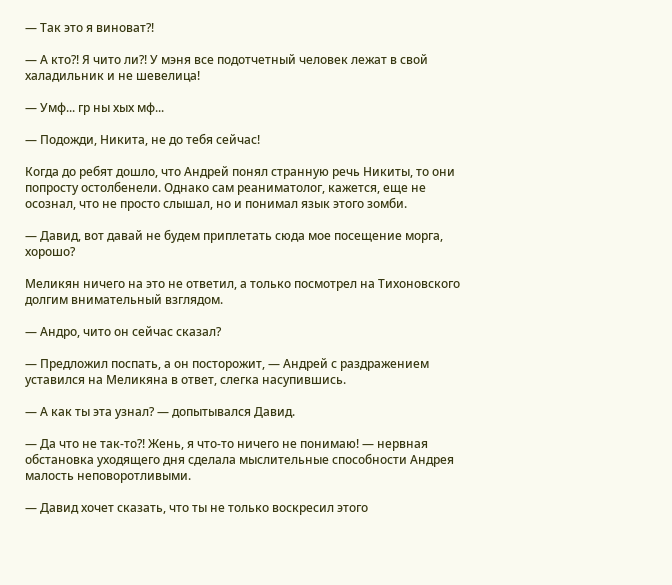— Так это я виноват?!

— А кто?! Я чито ли?! У мэня все подотчетный человек лежат в свой халадильник и не шевелица!

— Умф... гр ны хых мф...

— Подожди, Никита, не до тебя сейчас!

Когда до ребят дошло, что Андрей понял странную речь Никиты, то они попросту остолбенели. Однако сам реаниматолог, кажется, еще не осознал, что не просто слышал, но и понимал язык этого зомби.

— Давид, вот давай не будем приплетать сюда мое посещение морга, хорошо?

Меликян ничего на это не ответил, а только посмотрел на Тихоновского долгим внимательный взглядом.

— Андро, чито он сейчас сказал?

— Предложил поспать, а он посторожит, — Андрей с раздражением уставился на Меликяна в ответ, слегка насупившись.

— А как ты эта узнал? — допытывался Давид.

— Да что не так-то?! Жень, я что-то ничего не понимаю! — нервная обстановка уходящего дня сделала мыслительные способности Андрея малость неповоротливыми.

— Давид хочет сказать, что ты не только воскресил этого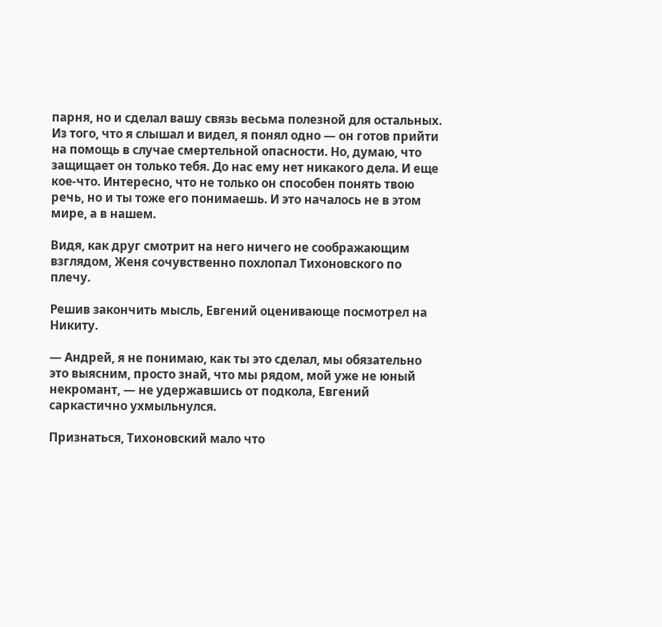парня, но и сделал вашу связь весьма полезной для остальных. Из того, что я слышал и видел, я понял одно — он готов прийти на помощь в случае смертельной опасности. Но, думаю, что защищает он только тебя. До нас ему нет никакого дела. И еще кое-что. Интересно, что не только он способен понять твою речь, но и ты тоже его понимаешь. И это началось не в этом мире, а в нашем.

Видя, как друг смотрит на него ничего не соображающим взглядом, Женя сочувственно похлопал Тихоновского по плечу.

Решив закончить мысль, Евгений оценивающе посмотрел на Никиту.

— Андрей, я не понимаю, как ты это сделал, мы обязательно это выясним, просто знай, что мы рядом, мой уже не юный некромант, — не удержавшись от подкола, Евгений саркастично ухмыльнулся.

Признаться, Тихоновский мало что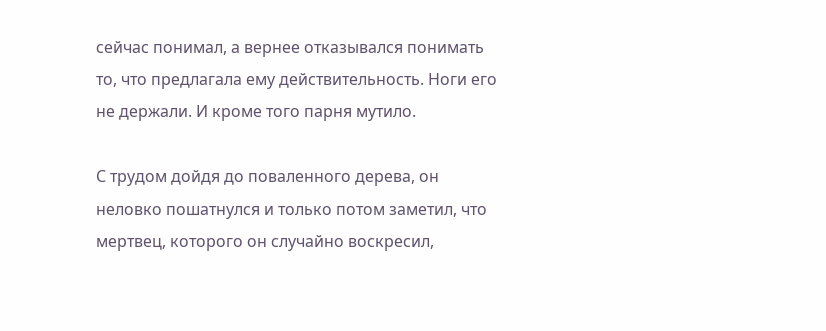сейчас понимал, а вернее отказывался понимать то, что предлагала ему действительность. Ноги его не держали. И кроме того парня мутило.

С трудом дойдя до поваленного дерева, он неловко пошатнулся и только потом заметил, что мертвец, которого он случайно воскресил,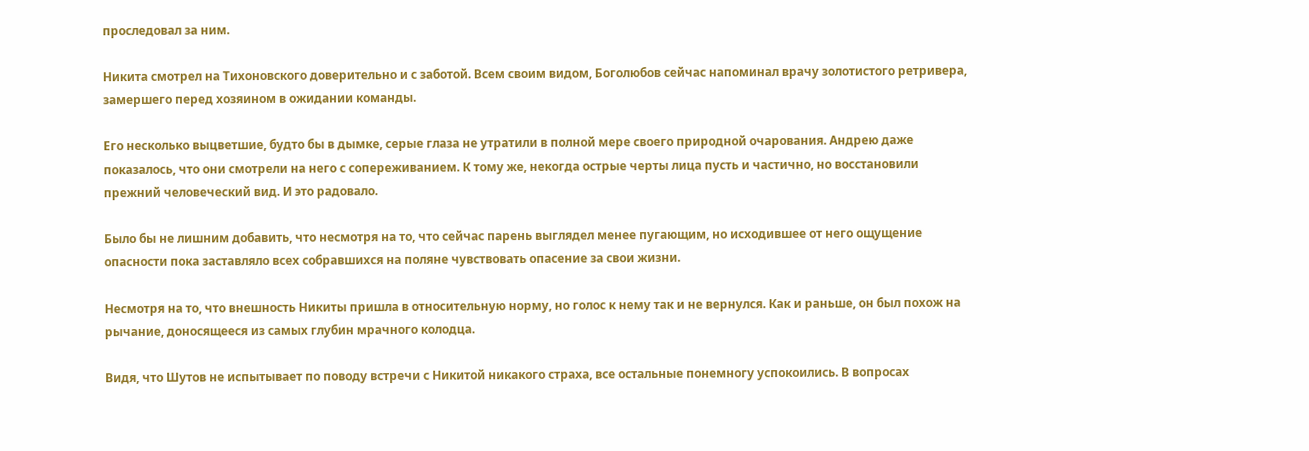проследовал за ним.

Никита смотрел на Тихоновского доверительно и с заботой. Всем своим видом, Боголюбов сейчас напоминал врачу золотистого ретривера, замершего перед хозяином в ожидании команды.

Его несколько выцветшие, будто бы в дымке, серые глаза не утратили в полной мере своего природной очарования. Андрею даже показалось, что они смотрели на него с сопереживанием. К тому же, некогда острые черты лица пусть и частично, но восстановили прежний человеческий вид. И это радовало.

Было бы не лишним добавить, что несмотря на то, что сейчас парень выглядел менее пугающим, но исходившее от него ощущение опасности пока заставляло всех собравшихся на поляне чувствовать опасение за свои жизни.

Несмотря на то, что внешность Никиты пришла в относительную норму, но голос к нему так и не вернулся. Как и раньше, он был похож на рычание, доносящееся из самых глубин мрачного колодца.

Видя, что Шутов не испытывает по поводу встречи с Никитой никакого страха, все остальные понемногу успокоились. В вопросах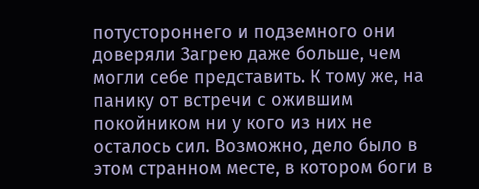потустороннего и подземного они доверяли Загрею даже больше, чем могли себе представить. К тому же, на панику от встречи с ожившим покойником ни у кого из них не осталось сил. Возможно, дело было в этом странном месте, в котором боги в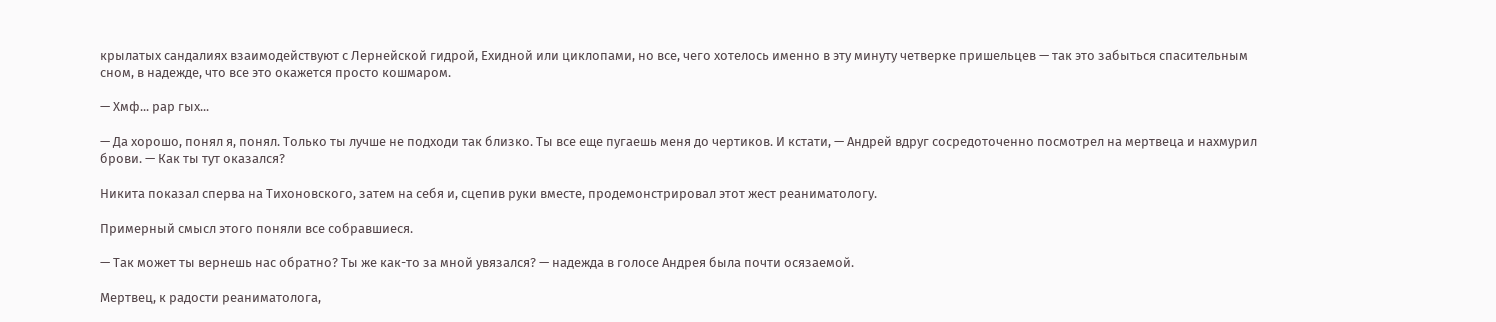крылатых сандалиях взаимодействуют с Лернейской гидрой, Ехидной или циклопами, но все, чего хотелось именно в эту минуту четверке пришельцев — так это забыться спасительным сном, в надежде, что все это окажется просто кошмаром.

— Хмф... рар гых...

— Да хорошо, понял я, понял. Только ты лучше не подходи так близко. Ты все еще пугаешь меня до чертиков. И кстати, — Андрей вдруг сосредоточенно посмотрел на мертвеца и нахмурил брови. — Как ты тут оказался?

Никита показал сперва на Тихоновского, затем на себя и, сцепив руки вместе, продемонстрировал этот жест реаниматологу.

Примерный смысл этого поняли все собравшиеся.

— Так может ты вернешь нас обратно? Ты же как-то за мной увязался? — надежда в голосе Андрея была почти осязаемой.

Мертвец, к радости реаниматолога,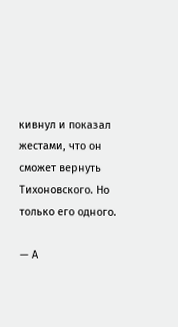кивнул и показал жестами, что он сможет вернуть Тихоновского. Но только его одного.

— А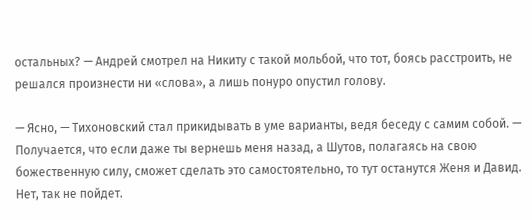остальных? — Андрей смотрел на Никиту с такой мольбой, что тот, боясь расстроить, не решался произнести ни «слова», а лишь понуро опустил голову.

— Ясно, — Тихоновский стал прикидывать в уме варианты, ведя беседу с самим собой. — Получается, что если даже ты вернешь меня назад, а Шутов, полагаясь на свою божественную силу, сможет сделать это самостоятельно, то тут останутся Женя и Давид. Нет, так не пойдет.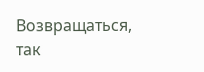Возвращаться, так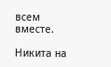всем вместе.

Никита на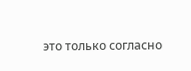это только согласно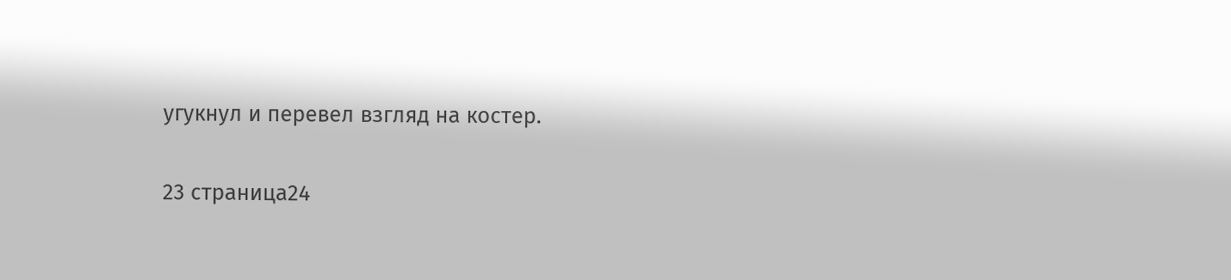угукнул и перевел взгляд на костер.

23 страница24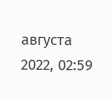августа 2022, 02:59